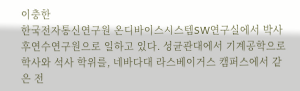이충한
한국전자통신연구원 온디바이스시스템SW연구실에서 박사후연수연구원으로 일하고 있다. 성균관대에서 기계공학으로 학사와 석사 학위를, 네바다대 라스베이거스 캠퍼스에서 같은 전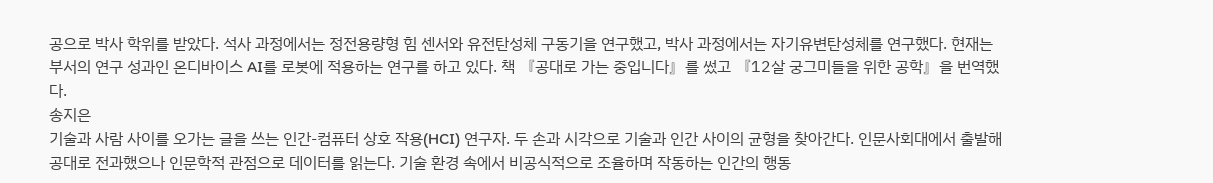공으로 박사 학위를 받았다. 석사 과정에서는 정전용량형 힘 센서와 유전탄성체 구동기을 연구했고, 박사 과정에서는 자기유변탄성체를 연구했다. 현재는 부서의 연구 성과인 온디바이스 AI를 로봇에 적용하는 연구를 하고 있다. 책 『공대로 가는 중입니다』를 썼고 『12살 궁그미들을 위한 공학』을 번역했다.
송지은
기술과 사람 사이를 오가는 글을 쓰는 인간-컴퓨터 상호 작용(HCI) 연구자. 두 손과 시각으로 기술과 인간 사이의 균형을 찾아간다. 인문사회대에서 출발해 공대로 전과했으나 인문학적 관점으로 데이터를 읽는다. 기술 환경 속에서 비공식적으로 조율하며 작동하는 인간의 행동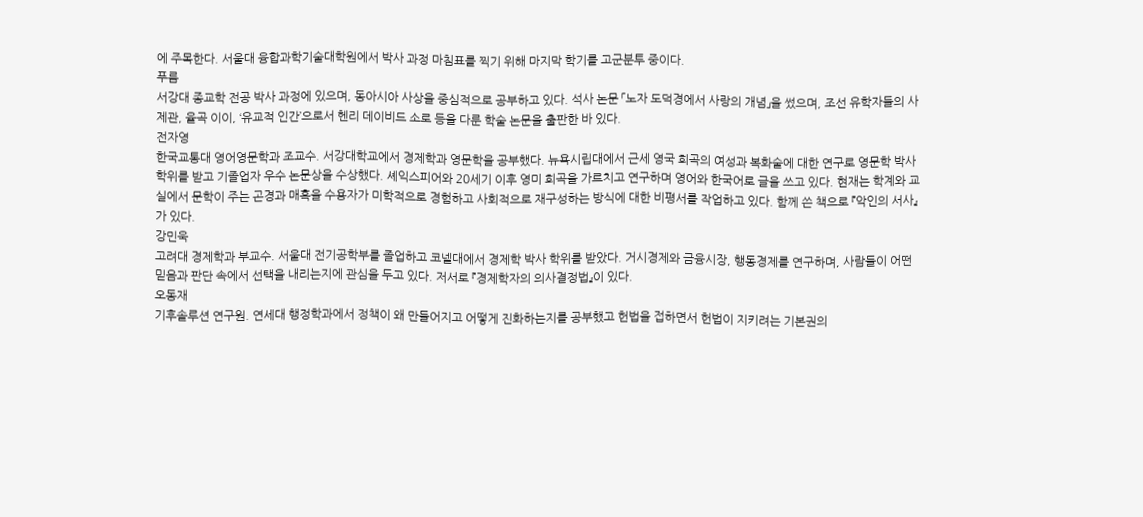에 주목한다. 서울대 융합과학기술대학원에서 박사 과정 마침표를 찍기 위해 마지막 학기를 고군분투 중이다.
푸름
서강대 종교학 전공 박사 과정에 있으며, 동아시아 사상을 중심적으로 공부하고 있다. 석사 논문 「노자 도덕경에서 사랑의 개념」을 썼으며, 조선 유학자들의 사제관, 율곡 이이, ‘유교적 인간’으로서 헨리 데이비드 소로 등을 다룬 학술 논문을 출판한 바 있다.
전자영
한국교통대 영어영문학과 조교수. 서강대학교에서 경제학과 영문학을 공부했다. 뉴욕시립대에서 근세 영국 희곡의 여성과 복화술에 대한 연구로 영문학 박사 학위를 받고 기졸업자 우수 논문상을 수상했다. 셰익스피어와 20세기 이후 영미 희곡을 가르치고 연구하며 영어와 한국어로 글을 쓰고 있다. 현재는 학계와 교실에서 문학이 주는 곤경과 매혹을 수용자가 미학적으로 경험하고 사회적으로 재구성하는 방식에 대한 비평서를 작업하고 있다. 함께 쓴 책으로 『악인의 서사』가 있다.
강민욱
고려대 경제학과 부교수. 서울대 전기공학부를 졸업하고 코넬대에서 경제학 박사 학위를 받았다. 거시경제와 금융시장, 행동경제를 연구하며, 사람들이 어떤 믿음과 판단 속에서 선택을 내리는지에 관심을 두고 있다. 저서로 『경제학자의 의사결정법』이 있다.
오동재
기후솔루션 연구원. 연세대 행정학과에서 정책이 왜 만들어지고 어떻게 진화하는지를 공부했고 헌법을 접하면서 헌법이 지키려는 기본권의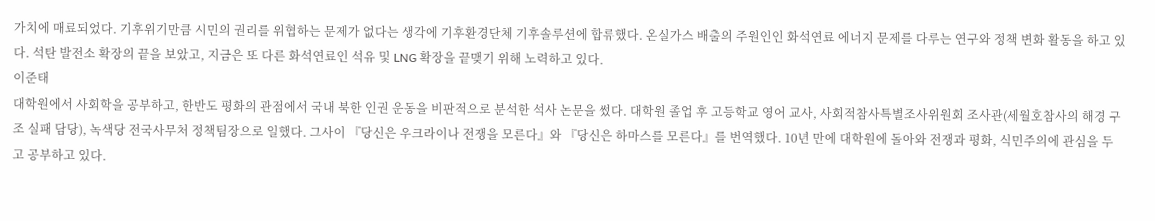가치에 매료되었다. 기후위기만큼 시민의 권리를 위협하는 문제가 없다는 생각에 기후환경단체 기후솔루션에 합류했다. 온실가스 배출의 주원인인 화석연료 에너지 문제를 다루는 연구와 정책 변화 활동을 하고 있다. 석탄 발전소 확장의 끝을 보았고, 지금은 또 다른 화석연료인 석유 및 LNG 확장을 끝맺기 위해 노력하고 있다.
이준태
대학원에서 사회학을 공부하고, 한반도 평화의 관점에서 국내 북한 인권 운동을 비판적으로 분석한 석사 논문을 썼다. 대학원 졸업 후 고등학교 영어 교사, 사회적참사특별조사위원회 조사관(세월호참사의 해경 구조 실패 담당), 녹색당 전국사무처 정책팀장으로 일했다. 그사이 『당신은 우크라이나 전쟁을 모른다』와 『당신은 하마스를 모른다』를 번역했다. 10년 만에 대학원에 돌아와 전쟁과 평화, 식민주의에 관심을 두고 공부하고 있다.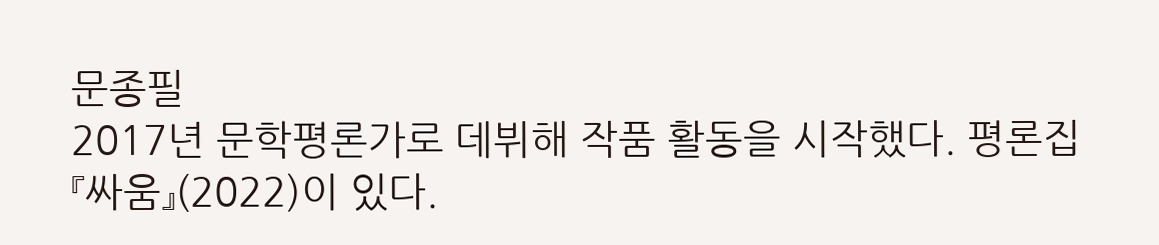문종필
2017년 문학평론가로 데뷔해 작품 활동을 시작했다. 평론집 『싸움』(2022)이 있다.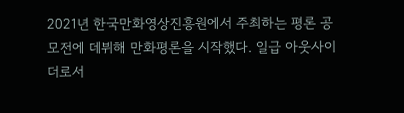2021년 한국만화영상진흥원에서 주최하는 평론 공모전에 데뷔해 만화평론을 시작했다. 일급 아웃사이더로서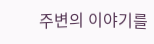주변의 이야기를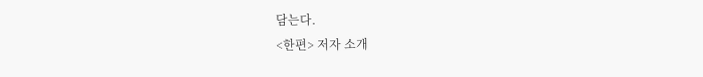담는다.
<한편> 저자 소개